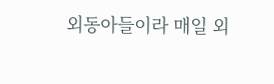외동아들이라 매일 외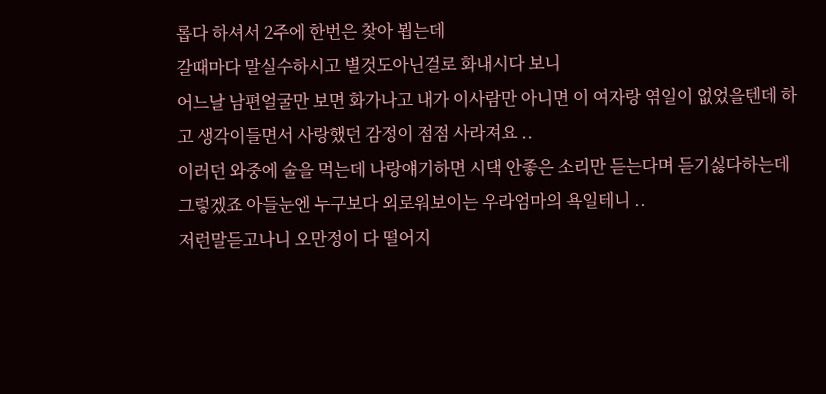롭다 하셔서 2주에 한번은 찾아 뵙는데
갈때마다 말실수하시고 별것도아닌걸로 화내시다 보니
어느날 남편얼굴만 보면 화가나고 내가 이사람만 아니면 이 여자랑 엮일이 없었을텐데 하고 생각이들면서 사랑했던 감정이 점점 사라져요 ..
이러던 와중에 술을 먹는데 나랑얘기하면 시댁 안좋은 소리만 듣는다며 듣기싫다하는데 그렇겠죠 아들눈엔 누구보다 외로워보이는 우라엄마의 욕일테니 ..
저런말듣고나니 오만정이 다 떨어지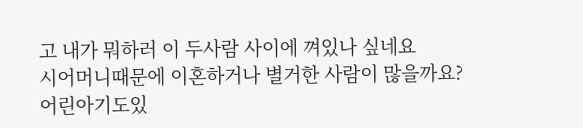고 내가 뭐하러 이 두사람 사이에 껴있나 싶네요
시어머니때문에 이혼하거나 별거한 사람이 많을까요?
어린아기도있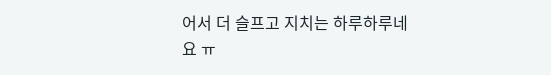어서 더 슬프고 지치는 하루하루네요 ㅠ